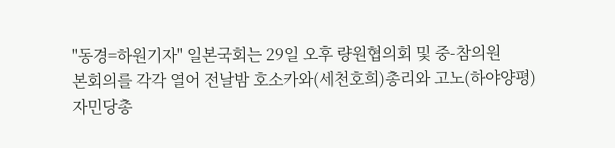"동경=하원기자" 일본국회는 29일 오후 량원협의회 및 중-참의원
본회의를 각각 열어 전날밤 호소카와(세천호희)총리와 고노(하야양평)
자민당총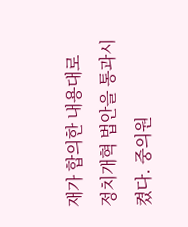재가 합의한 내용대로 정치개혁 법안을 통과시켰다. 중의원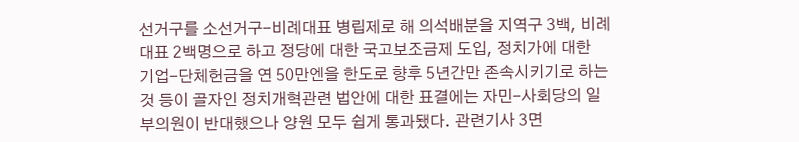선거구를 소선거구-비례대표 병립제로 해 의석배분을 지역구 3백, 비례
대표 2백명으로 하고 정당에 대한 국고보조금제 도입, 정치가에 대한
기업-단체헌금을 연 50만엔을 한도로 향후 5년간만 존속시키기로 하는
것 등이 골자인 정치개혁관련 법안에 대한 표결에는 자민-사회당의 일
부의원이 반대했으나 양원 모두 쉽게 통과됐다. 관련기사 3면